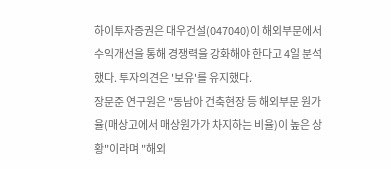하이투자증권은 대우건설(047040)이 해외부문에서 수익개선을 통해 경쟁력을 강화해야 한다고 4일 분석했다. 투자의견은 '보유'를 유지했다.
장문준 연구원은 "동남아 건축현장 등 해외부문 원가율(매상고에서 매상원가가 차지하는 비율)이 높은 상황"이라며 "해외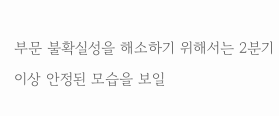부문 불확실성을 해소하기 위해서는 2분기 이상 안정된 모습을 보일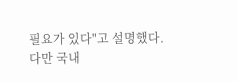필요가 있다"고 설명했다.
다만 국내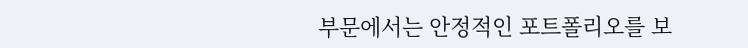부문에서는 안정적인 포트폴리오를 보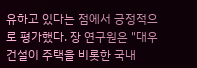유하고 있다는 점에서 긍정적으로 평가했다. 장 연구원은 "대우건설이 주택을 비롯한 국내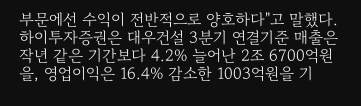부문에선 수익이 전반적으로 양호하다"고 말했다.
하이투자증권은 대우건설 3분기 연결기준 매출은 작년 같은 기간보다 4.2% 늘어난 2조 6700억원을, 영업이익은 16.4% 감소한 1003억원을 기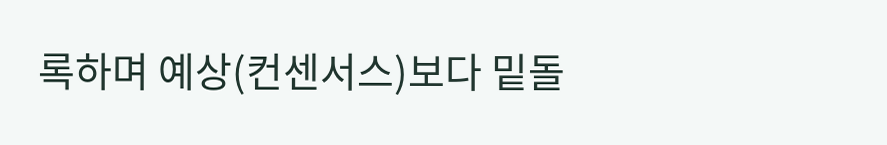록하며 예상(컨센서스)보다 밑돌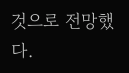것으로 전망했다.